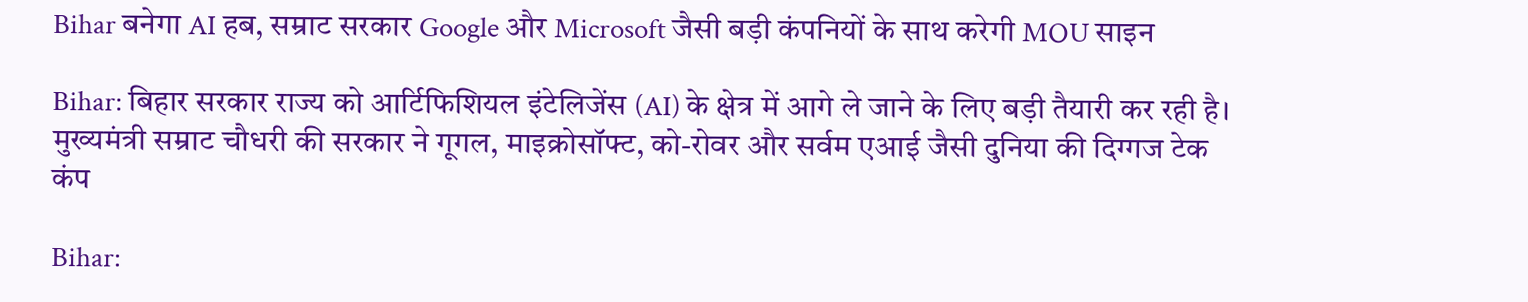Bihar बनेगा AI हब, सम्राट सरकार Google और Microsoft जैसी बड़ी कंपनियों के साथ करेगी MOU साइन

Bihar: बिहार सरकार राज्य को आर्टिफिशियल इंटेलिजेंस (AI) के क्षेत्र में आगे ले जाने के लिए बड़ी तैयारी कर रही है। मुख्यमंत्री सम्राट चौधरी की सरकार ने गूगल, माइक्रोसॉफ्ट, को-रोवर और सर्वम एआई जैसी दुनिया की दिग्गज टेक कंप

Bihar: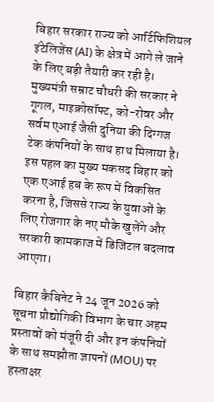बिहार सरकार राज्य को आर्टिफिशियल इंटेलिजेंस (AI) के क्षेत्र में आगे ले जाने के लिए बड़ी तैयारी कर रही है। मुख्यमंत्री सम्राट चौधरी की सरकार ने गूगल, माइक्रोसॉफ्ट, को-रोवर और सर्वम एआई जैसी दुनिया की दिग्गज टेक कंपनियों के साथ हाथ मिलाया है। इस पहल का मुख्य मकसद बिहार को एक एआई हब के रूप में विकसित करना है, जिससे राज्य के युवाओं के लिए रोजगार के नए मौके खुलेंगे और सरकारी कामकाज में डिजिटल बदलाव आएगा।

बिहार कैबिनेट ने 24 जून 2026 को सूचना प्रौद्योगिकी विभाग के चार अहम प्रस्तावों को मंजूरी दी और इन कंपनियों के साथ समझौता ज्ञापनों (MOU) पर हस्ताक्षर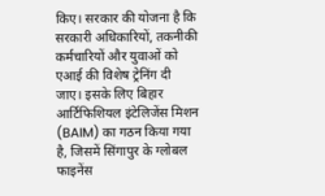किए। सरकार की योजना है कि सरकारी अधिकारियों, तकनीकी कर्मचारियों और युवाओं को एआई की विशेष ट्रेनिंग दी जाए। इसके लिए बिहार आर्टिफिशियल इंटेलिजेंस मिशन (BAIM) का गठन किया गया है, जिसमें सिंगापुर के ग्लोबल फाइनेंस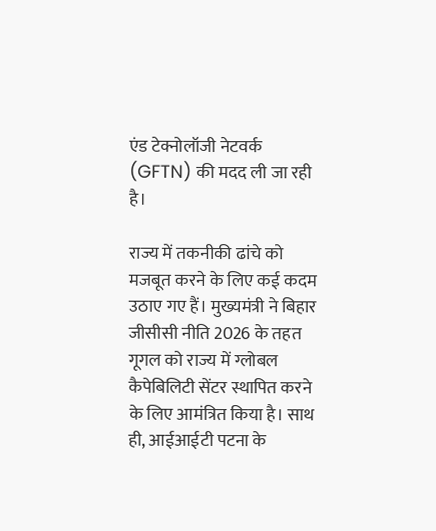एंड टेक्नोलॉजी नेटवर्क (GFTN) की मदद ली जा रही है।

राज्य में तकनीकी ढांचे को मजबूत करने के लिए कई कदम उठाए गए हैं। मुख्यमंत्री ने बिहार जीसीसी नीति 2026 के तहत गूगल को राज्य में ग्लोबल कैपेबिलिटी सेंटर स्थापित करने के लिए आमंत्रित किया है। साथ ही, आईआईटी पटना के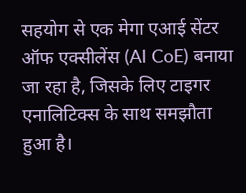सहयोग से एक मेगा एआई सेंटर ऑफ एक्सीलेंस (AI CoE) बनाया जा रहा है, जिसके लिए टाइगर एनालिटिक्स के साथ समझौता हुआ है।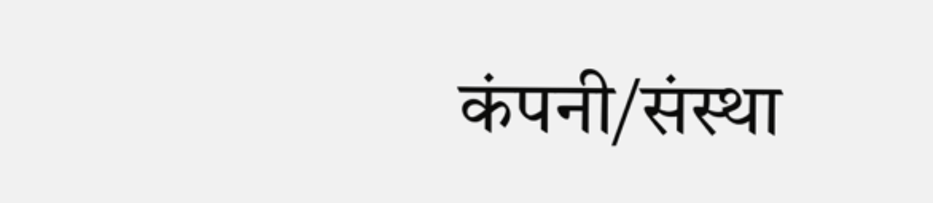कंपनी/संस्था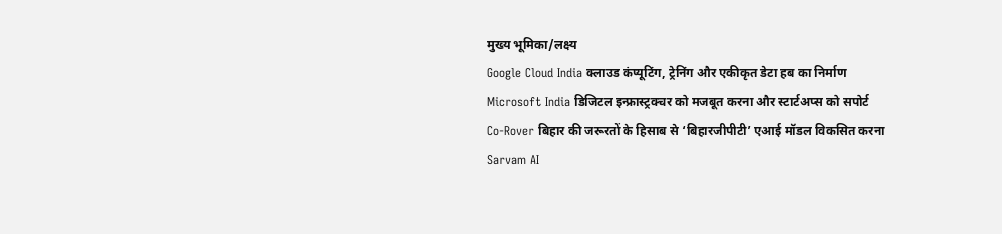मुख्य भूमिका/लक्ष्य
Google Cloud India क्लाउड कंप्यूटिंग, ट्रेनिंग और एकीकृत डेटा हब का निर्माण
Microsoft India डिजिटल इन्फ्रास्ट्रक्चर को मजबूत करना और स्टार्टअप्स को सपोर्ट
Co-Rover बिहार की जरूरतों के हिसाब से ‘बिहारजीपीटी’ एआई मॉडल विकसित करना
Sarvam AI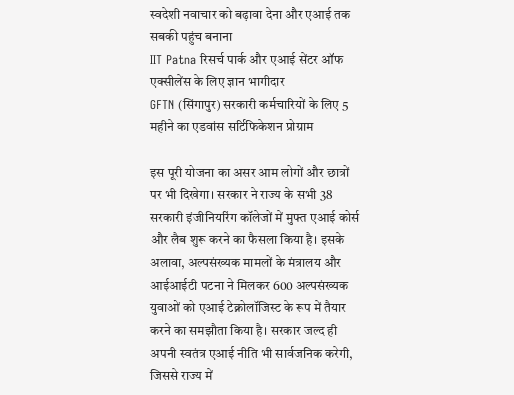स्वदेशी नवाचार को बढ़ावा देना और एआई तक सबकी पहुंच बनाना
IIT Patna रिसर्च पार्क और एआई सेंटर ऑफ एक्सीलेंस के लिए ज्ञान भागीदार
GFTN (सिंगापुर) सरकारी कर्मचारियों के लिए 5 महीने का एडवांस सर्टिफिकेशन प्रोग्राम

इस पूरी योजना का असर आम लोगों और छात्रों पर भी दिखेगा। सरकार ने राज्य के सभी 38 सरकारी इंजीनियरिंग कॉलेजों में मुफ्त एआई कोर्स और लैब शुरू करने का फैसला किया है। इसके अलावा, अल्पसंख्यक मामलों के मंत्रालय और आईआईटी पटना ने मिलकर 600 अल्पसंख्यक युवाओं को एआई टेक्नोलॉजिस्ट के रूप में तैयार करने का समझौता किया है। सरकार जल्द ही अपनी स्वतंत्र एआई नीति भी सार्वजनिक करेगी, जिससे राज्य में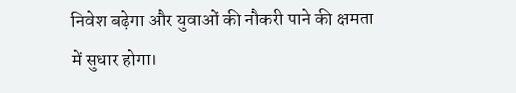निवेश बढ़ेगा और युवाओं की नौकरी पाने की क्षमता में सुधार होगा।